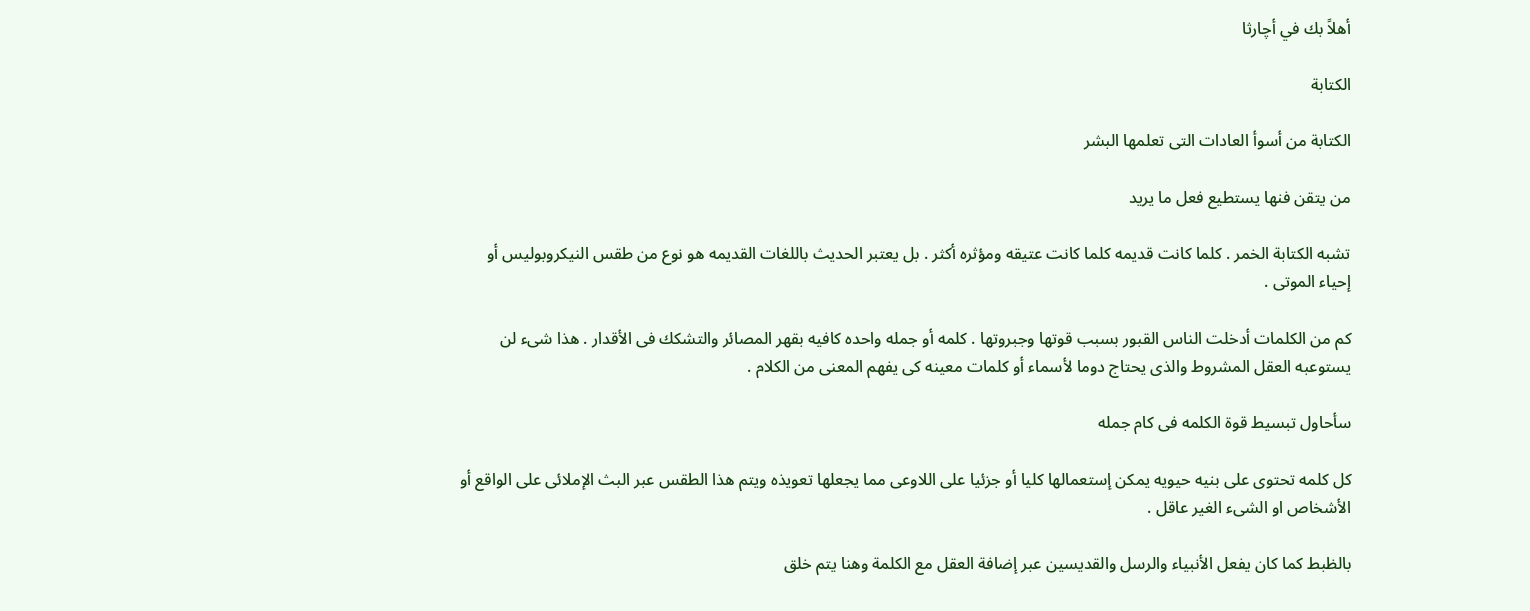أهلاً بك في أچارثا

الكتابة

الكتابة من أسوأ العادات التى تعلمها البشر

من يتقن فنها يستطيع فعل ما يريد

تشبه الكتابة الخمر . كلما كانت قديمه كلما كانت عتيقه ومؤثره أكثر . بل يعتبر الحديث باللغات القديمه هو نوع من طقس النيكروبوليس أو إحياء الموتى .

كم من الكلمات أدخلت الناس القبور بسبب قوتها وجبروتها . كلمه أو جمله واحده كافيه بقهر المصائر والتشكك فى الأقدار . هذا شىء لن يستوعبه العقل المشروط والذى يحتاج دوما لأسماء أو كلمات معينه كى يفهم المعنى من الكلام .

سأحاول تبسيط قوة الكلمه فى كام جمله

كل كلمه تحتوى على بنيه حيويه يمكن إستعمالها كليا أو جزئيا على اللاوعى مما يجعلها تعويذه ويتم هذا الطقس عبر البث الإملائى على الواقع أو الأشخاص او الشىء الغير عاقل .

بالظبط كما كان يفعل الأنبياء والرسل والقديسين عبر إضافة العقل مع الكلمة وهنا يتم خلق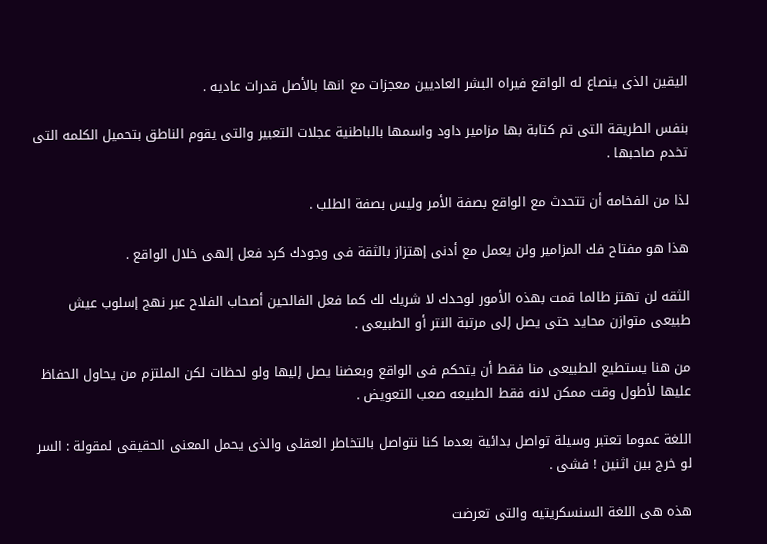اليقين الذى ينصاع له الواقع فيراه البشر العاديين معجزات مع انها بالأصل قدرات عاديه .

بنفس الطريقة التى تم كتابة بها مزامير داود واسمها بالباطنية عجلات التعبير والتى يقوم الناطق بتحميل الكلمه التى تخدم صاحبها .

لذا من الفخامه أن تتحدث مع الواقع بصفة الأمر وليس بصفة الطلب .

هذا هو مفتاح فك المزامير ولن يعمل مع أدنى إهتزاز بالثقة فى وجودك كرد فعل إلهى خلال الواقع .

الثقه لن تهتز طالما قمت بهذه الأمور لوحدك لا شريك لك كما فعل الفالحين أصحاب الفلاح عبر نهج إسلوب عيش طبيعى متوازن محايد حتى يصل إلى مرتبة النتر أو الطبيعى .

من هنا يستطيع الطبيعى منا فقط أن يتحكم فى الواقع وبعضنا يصل إليها ولو لحظات لكن الملتزم من يحاول الحفاظ عليها لأطول وقت ممكن لانه فقط الطبيعه صعب التعويض .

اللغة عموما تعتبر وسيلة تواصل بدائية بعدما كنا نتواصل بالتخاطر العقلى والذى يحمل المعنى الحقيقى لمقولة : السر لو خرج بين اثنين ! فشى .

هذه هى اللغة السنسكريتيه والتى تعرضت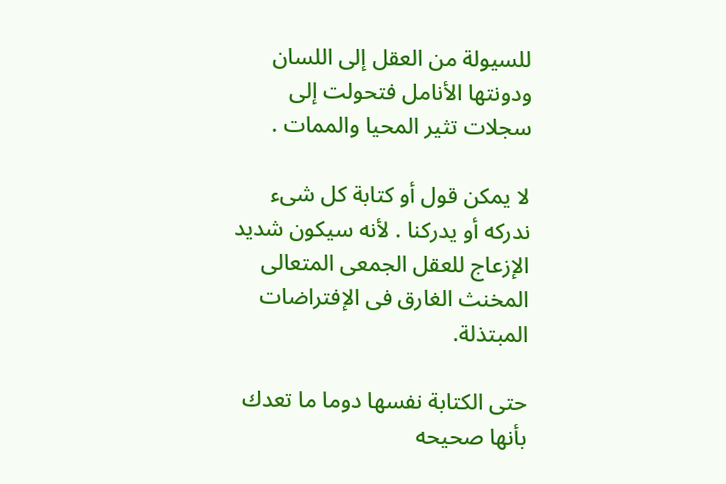للسيولة من العقل إلى اللسان ودونتها الأنامل فتحولت إلى سجلات تثير المحيا والممات .

لا يمكن قول أو كتابة كل شىء ندركه أو يدركنا . لأنه سيكون شديد الإزعاج للعقل الجمعى المتعالى المخنث الغارق فى الإفتراضات المبتذلة.

حتى الكتابة نفسها دوما ما تعدك بأنها صحيحه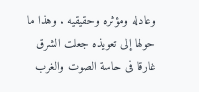وعادله ومؤثره وحقيقيه . وهذا ما حولها إلى تعويذه جعلت الشرق غارقا فى حاسة الصوت والغرب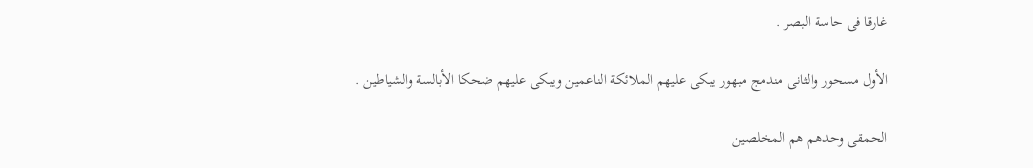غارقا فى حاسة البصر .

الأول مسحور والثانى مندمج مبهور يبكى عليهم الملائكة الناعمين ويبكى عليهم ضحكا الأبالسة والشياطين .

الحمقى وحدهم هم المخلصين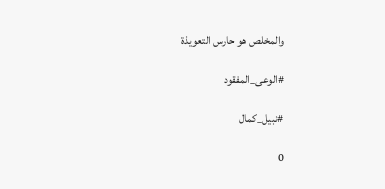والمخلص هو حارس التعويذة

#الوعى_المفقود

#نبيل_كمال

0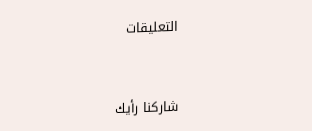التعليقات


شاركنا رأيك